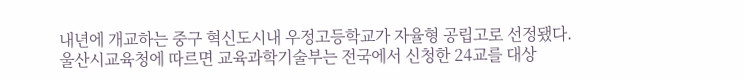내년에 개교하는 중구 혁신도시내 우정고등학교가 자율형 공립고로 선정됐다.
울산시교육청에 따르면 교육과학기술부는 전국에서 신청한 24교를 대상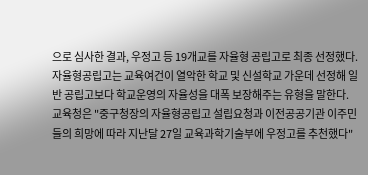으로 심사한 결과, 우정고 등 19개교를 자율형 공립고로 최종 선정했다.
자율형공립고는 교육여건이 열악한 학교 및 신설학교 가운데 선정해 일반 공립고보다 학교운영의 자율성을 대폭 보장해주는 유형을 말한다.
교육청은 "중구청장의 자율형공립고 설립요청과 이전공공기관 이주민들의 희망에 따라 지난달 27일 교육과학기술부에 우정고를 추천했다"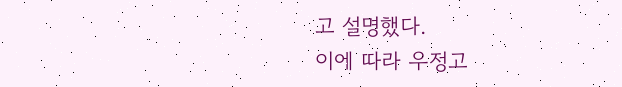고 설명했다.
이에 따라 우정고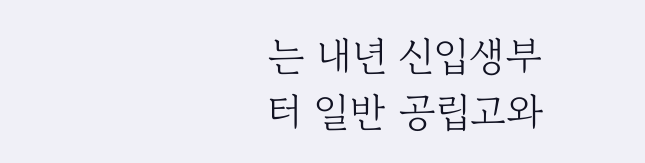는 내년 신입생부터 일반 공립고와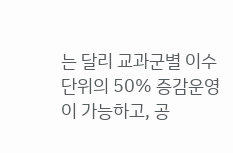는 달리 교과군별 이수단위의 50% 증감운영이 가능하고, 공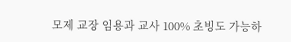모제 교장 임용과 교사 100% 초빙도 가능하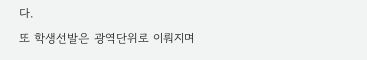다.
또 학생선발은 광역단위로 이뤄지며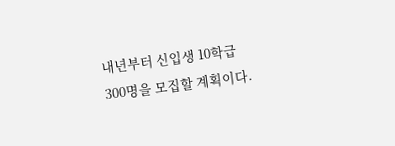내년부터 신입생 10학급 300명을 모집할 계획이다.